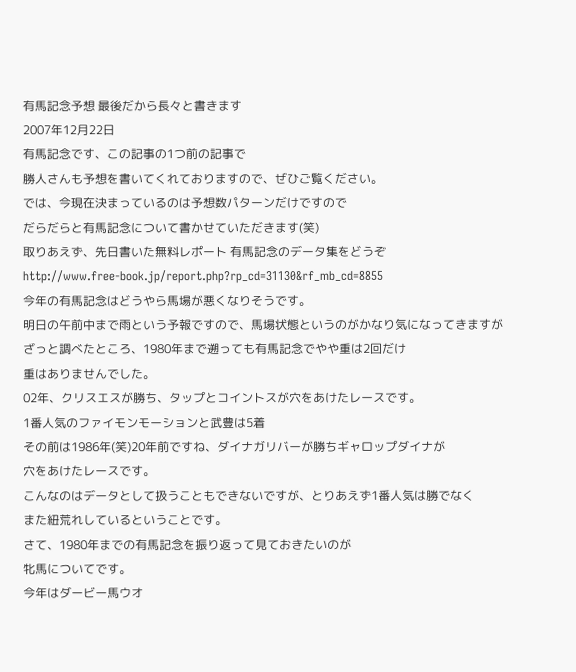有馬記念予想 最後だから長々と書きます
2007年12月22日
有馬記念です、この記事の1つ前の記事で
勝人さんも予想を書いてくれておりますので、ぜひご覧ください。
では、今現在決まっているのは予想数パターンだけですので
だらだらと有馬記念について書かせていただきます(笑)
取りあえず、先日書いた無料レポート 有馬記念のデータ集をどうぞ
http://www.free-book.jp/report.php?rp_cd=31130&rf_mb_cd=8855
今年の有馬記念はどうやら馬場が悪くなりそうです。
明日の午前中まで雨という予報ですので、馬場状態というのがかなり気になってきますが
ざっと調べたところ、1980年まで遡っても有馬記念でやや重は2回だけ
重はありませんでした。
02年、クリスエスが勝ち、タップとコイントスが穴をあけたレースです。
1番人気のファイモンモーションと武豊は5着
その前は1986年(笑)20年前ですね、ダイナガリバーが勝ちギャロップダイナが
穴をあけたレースです。
こんなのはデータとして扱うこともできないですが、とりあえず1番人気は勝でなく
また紐荒れしているということです。
さて、1980年までの有馬記念を振り返って見ておきたいのが
牝馬についてです。
今年はダービー馬ウオ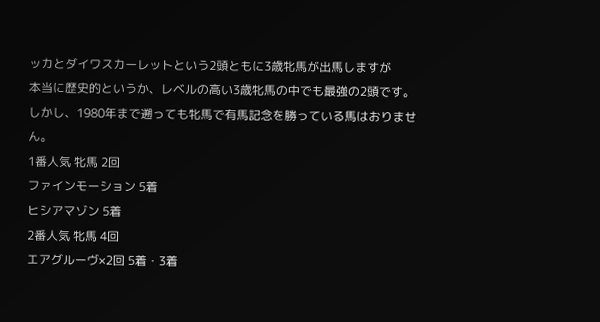ッカとダイワスカーレットという2頭ともに3歳牝馬が出馬しますが
本当に歴史的というか、レベルの高い3歳牝馬の中でも最強の2頭です。
しかし、1980年まで遡っても牝馬で有馬記念を勝っている馬はおりません。
1番人気 牝馬 2回
ファインモーション 5着
ヒシアマゾン 5着
2番人気 牝馬 4回
エアグルーヴ×2回 5着・3着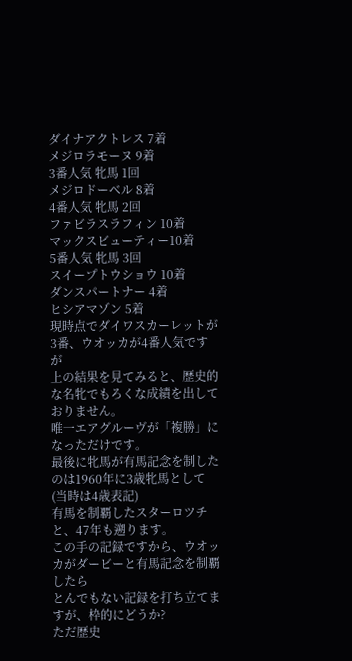ダイナアクトレス 7着
メジロラモーヌ 9着
3番人気 牝馬 1回
メジロドーベル 8着
4番人気 牝馬 2回
ファビラスラフィン 10着
マックスビューティー10着
5番人気 牝馬 3回
スイープトウショウ 10着
ダンスパートナー 4着
ヒシアマゾン 5着
現時点でダイワスカーレットが3番、ウオッカが4番人気ですが
上の結果を見てみると、歴史的な名牝でもろくな成績を出しておりません。
唯一エアグルーヴが「複勝」になっただけです。
最後に牝馬が有馬記念を制したのは1960年に3歳牝馬として(当時は4歳表記)
有馬を制覇したスターロツチと、47年も遡ります。
この手の記録ですから、ウオッカがダービーと有馬記念を制覇したら
とんでもない記録を打ち立てますが、枠的にどうか?
ただ歴史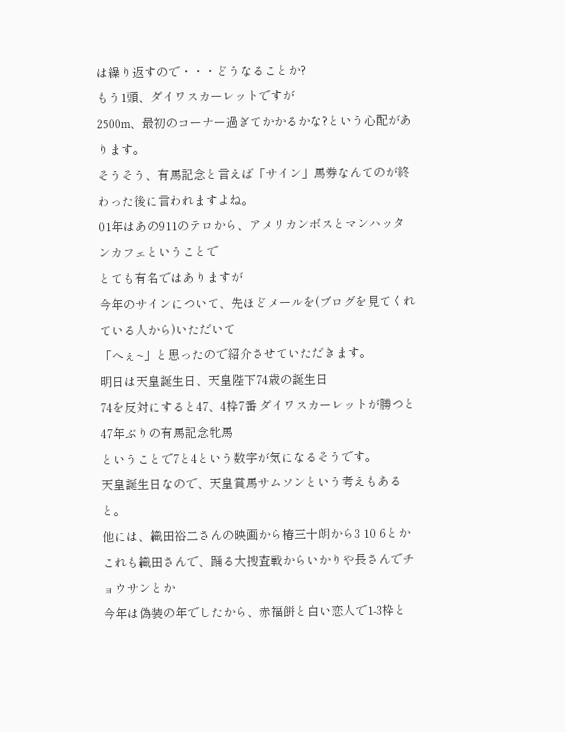は繰り返すので・・・どうなることか?
もう1頭、ダイワスカーレットですが
2500m、最初のコーナー過ぎてかかるかな?という心配があります。
そうそう、有馬記念と言えば「サイン」馬券なんてのが終わった後に言われますよね。
01年はあの911のテロから、アメリカンボスとマンハッタンカフェということで
とても有名ではありますが
今年のサインについて、先ほどメールを(ブログを見てくれている人から)いただいて
「へぇ~」と思ったので紹介させていただきます。
明日は天皇誕生日、天皇陛下74歳の誕生日
74を反対にすると47、4枠7番 ダイワスカーレットが勝つと47年ぶりの有馬記念牝馬
ということで7と4という数字が気になるそうです。
天皇誕生日なので、天皇賞馬サムソンという考えもあると。
他には、織田裕二さんの映画から椿三十朗から3 10 6とか
これも織田さんで、踊る大捜査戦からいかりや長さんでチョウサンとか
今年は偽装の年でしたから、赤福餅と白い恋人で1-3枠と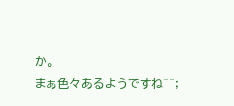か。
まぁ色々あるようですね^^;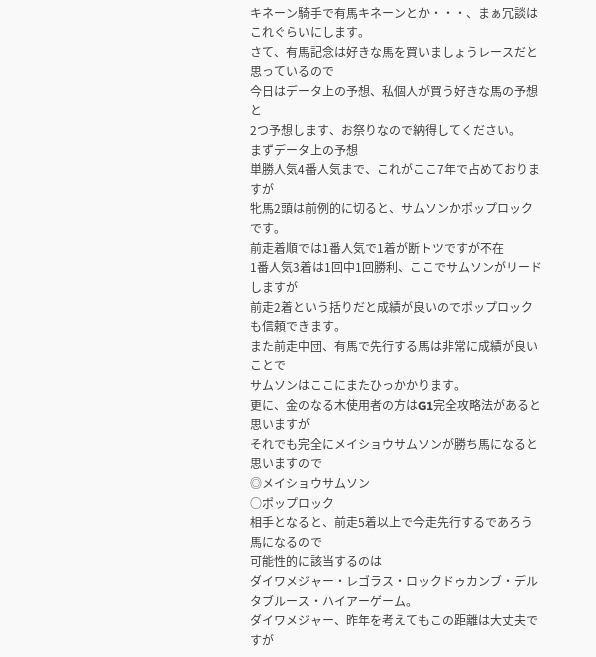キネーン騎手で有馬キネーンとか・・・、まぁ冗談はこれぐらいにします。
さて、有馬記念は好きな馬を買いましょうレースだと思っているので
今日はデータ上の予想、私個人が買う好きな馬の予想と
2つ予想します、お祭りなので納得してください。
まずデータ上の予想
単勝人気4番人気まで、これがここ7年で占めておりますが
牝馬2頭は前例的に切ると、サムソンかポップロックです。
前走着順では1番人気で1着が断トツですが不在
1番人気3着は1回中1回勝利、ここでサムソンがリードしますが
前走2着という括りだと成績が良いのでポップロックも信頼できます。
また前走中団、有馬で先行する馬は非常に成績が良いことで
サムソンはここにまたひっかかります。
更に、金のなる木使用者の方はG1完全攻略法があると思いますが
それでも完全にメイショウサムソンが勝ち馬になると思いますので
◎メイショウサムソン
○ポップロック
相手となると、前走5着以上で今走先行するであろう馬になるので
可能性的に該当するのは
ダイワメジャー・レゴラス・ロックドゥカンブ・デルタブルース・ハイアーゲーム。
ダイワメジャー、昨年を考えてもこの距離は大丈夫ですが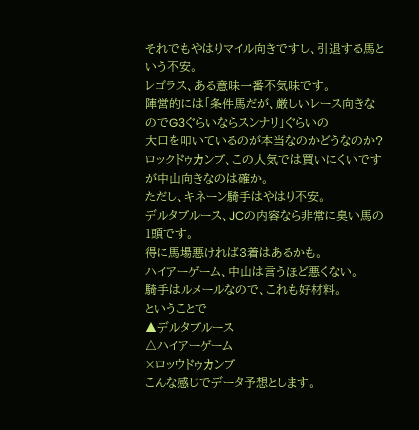それでもやはりマイル向きですし、引退する馬という不安。
レゴラス、ある意味一番不気味です。
陣営的には「条件馬だが、厳しいレース向きなのでG3ぐらいならスンナリ」ぐらいの
大口を叩いているのが本当なのかどうなのか?
ロックドゥカンブ、この人気では買いにくいですが中山向きなのは確か。
ただし、キネーン騎手はやはり不安。
デルタブルース、JCの内容なら非常に臭い馬の1頭です。
得に馬場悪ければ3着はあるかも。
ハイアーゲーム、中山は言うほど悪くない。
騎手はルメールなので、これも好材料。
ということで
▲デルタブルース
△ハイアーゲーム
×ロッウドゥカンブ
こんな感じでデータ予想とします。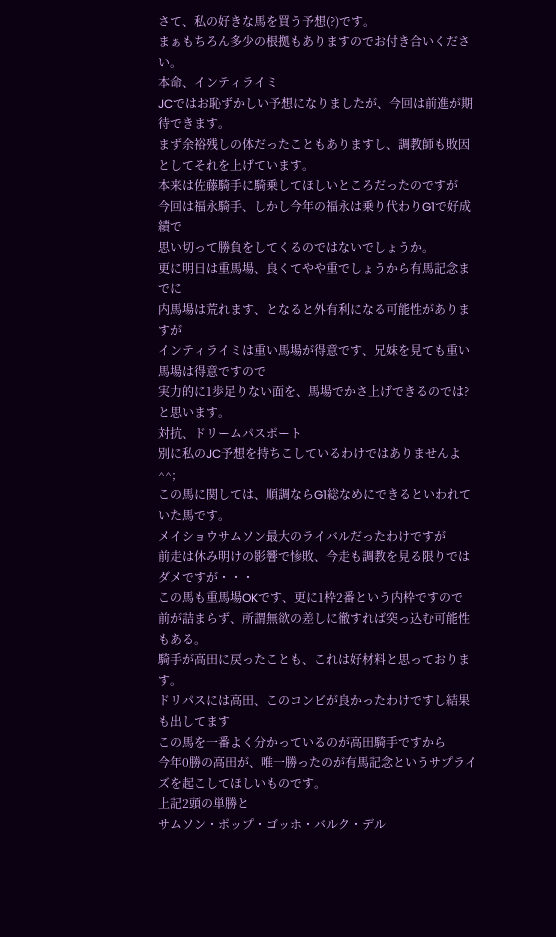さて、私の好きな馬を買う予想(?)です。
まぁもちろん多少の根拠もありますのでお付き合いください。
本命、インティライミ
JCではお恥ずかしい予想になりましたが、今回は前進が期待できます。
まず余裕残しの体だったこともありますし、調教師も敗因としてそれを上げています。
本来は佐藤騎手に騎乗してほしいところだったのですが
今回は福永騎手、しかし今年の福永は乗り代わりG1で好成績で
思い切って勝負をしてくるのではないでしょうか。
更に明日は重馬場、良くてやや重でしょうから有馬記念までに
内馬場は荒れます、となると外有利になる可能性がありますが
インティライミは重い馬場が得意です、兄妹を見ても重い馬場は得意ですので
実力的に1歩足りない面を、馬場でかさ上げできるのでは?と思います。
対抗、ドリームパスポート
別に私のJC予想を持ちこしているわけではありませんよ^^;
この馬に関しては、順調ならG1総なめにできるといわれていた馬です。
メイショウサムソン最大のライバルだったわけですが
前走は休み明けの影響で惨敗、今走も調教を見る限りではダメですが・・・
この馬も重馬場OKです、更に1枠2番という内枠ですので
前が詰まらず、所謂無欲の差しに徹すれば突っ込む可能性もある。
騎手が高田に戻ったことも、これは好材料と思っております。
ドリパスには高田、このコンビが良かったわけですし結果も出してます
この馬を一番よく分かっているのが高田騎手ですから
今年0勝の高田が、唯一勝ったのが有馬記念というサプライズを起こしてほしいものです。
上記2頭の単勝と
サムソン・ポップ・ゴッホ・バルク・デル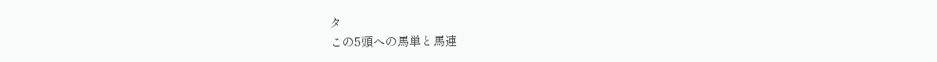タ
この5頭への馬単と馬連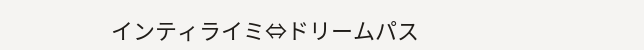インティライミ⇔ドリームパス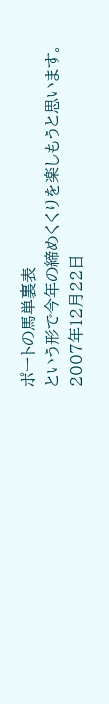ポートの馬単裏表
という形で今年の締めくくりを楽しもうと思います。
2007年12月22日